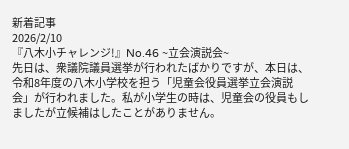新着記事
2026/2/10
『八木小チャレンジ!』No.46 ~立会演説会~
先日は、衆議院議員選挙が行われたばかりですが、本日は、令和8年度の八木小学校を担う「児童会役員選挙立会演説会」が行われました。私が小学生の時は、児童会の役員もしましたが立候補はしたことがありません。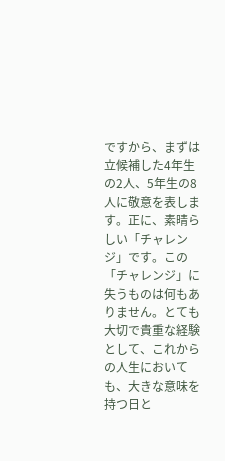ですから、まずは立候補した4年生の2人、5年生の8人に敬意を表します。正に、素晴らしい「チャレンジ」です。この「チャレンジ」に失うものは何もありません。とても大切で貴重な経験として、これからの人生においても、大きな意味を持つ日と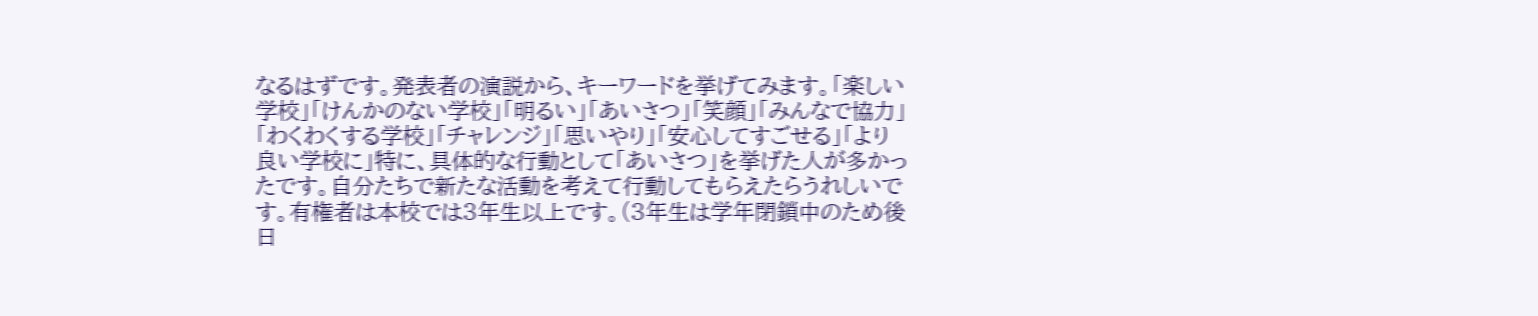なるはずです。発表者の演説から、キーワードを挙げてみます。「楽しい学校」「けんかのない学校」「明るい」「あいさつ」「笑顔」「みんなで協力」「わくわくする学校」「チャレンジ」「思いやり」「安心してすごせる」「より良い学校に」特に、具体的な行動として「あいさつ」を挙げた人が多かったです。自分たちで新たな活動を考えて行動してもらえたらうれしいです。有権者は本校では3年生以上です。(3年生は学年閉鎖中のため後日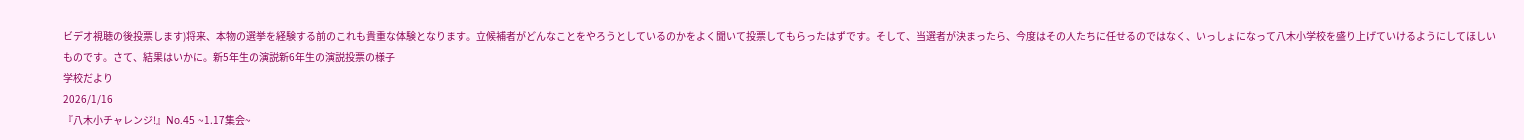ビデオ視聴の後投票します)将来、本物の選挙を経験する前のこれも貴重な体験となります。立候補者がどんなことをやろうとしているのかをよく聞いて投票してもらったはずです。そして、当選者が決まったら、今度はその人たちに任せるのではなく、いっしょになって八木小学校を盛り上げていけるようにしてほしいものです。さて、結果はいかに。新5年生の演説新6年生の演説投票の様子
学校だより
2026/1/16
『八木小チャレンジ!』No.45 ~1.17集会~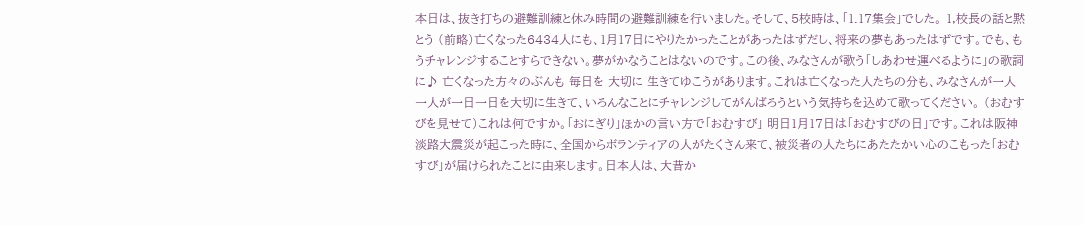本日は、抜き打ちの避難訓練と休み時間の避難訓練を行いました。そして、5校時は、「1.17集会」でした。 1,校長の話と黙とう (前略)亡くなった6434人にも、1月17日にやりたかったことがあったはずだし、将来の夢もあったはずです。でも、もうチャレンジすることすらできない。夢がかなうことはないのです。この後、みなさんが歌う「しあわせ運べるように」の歌詞に♪ 亡くなった方々のぶんも 毎日を 大切に 生きてゆこうがあります。これは亡くなった人たちの分も、みなさんが一人一人が一日一日を大切に生きて、いろんなことにチャレンジしてがんばろうという気持ちを込めて歌ってください。 (おむすびを見せて)これは何ですか。「おにぎり」ほかの言い方で「おむすび」 明日1月17日は「おむすびの日」です。これは阪神淡路大震災が起こった時に、全国からボランティアの人がたくさん来て、被災者の人たちにあたたかい心のこもった「おむすび」が届けられたことに由来します。日本人は、大昔か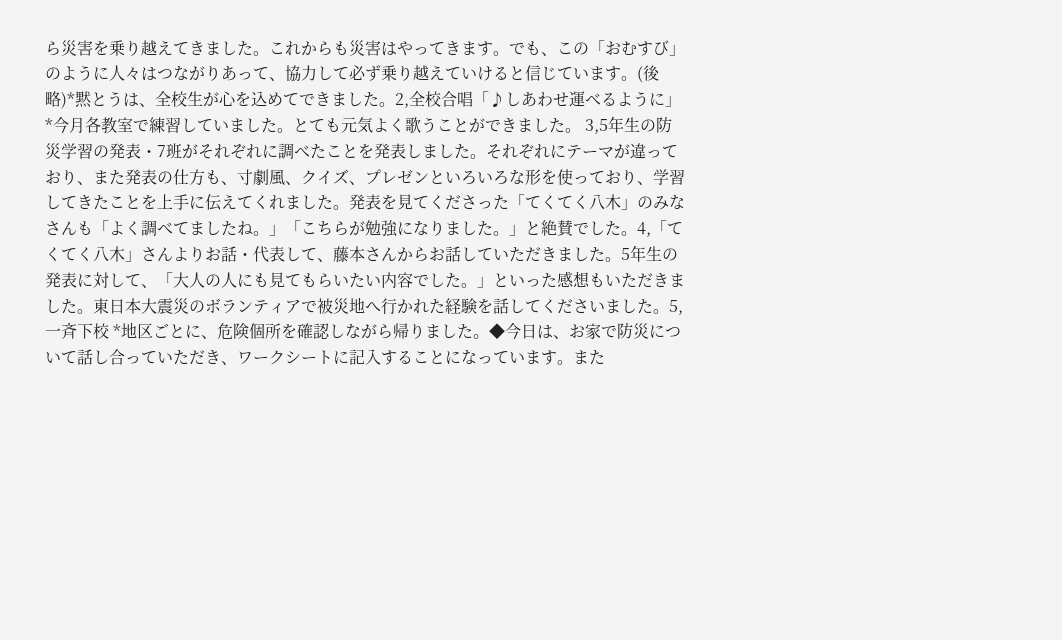ら災害を乗り越えてきました。これからも災害はやってきます。でも、この「おむすび」のように人々はつながりあって、協力して必ず乗り越えていけると信じています。(後略)*黙とうは、全校生が心を込めてできました。2,全校合唱「♪しあわせ運べるように」 *今月各教室で練習していました。とても元気よく歌うことができました。 3,5年生の防災学習の発表・7班がそれぞれに調べたことを発表しました。それぞれにテーマが違っており、また発表の仕方も、寸劇風、クイズ、プレゼンといろいろな形を使っており、学習してきたことを上手に伝えてくれました。発表を見てくださった「てくてく八木」のみなさんも「よく調べてましたね。」「こちらが勉強になりました。」と絶賛でした。4,「てくてく八木」さんよりお話・代表して、藤本さんからお話していただきました。5年生の発表に対して、「大人の人にも見てもらいたい内容でした。」といった感想もいただきました。東日本大震災のボランティアで被災地へ行かれた経験を話してくださいました。5,一斉下校 *地区ごとに、危険個所を確認しながら帰りました。◆今日は、お家で防災について話し合っていただき、ワークシートに記入することになっています。また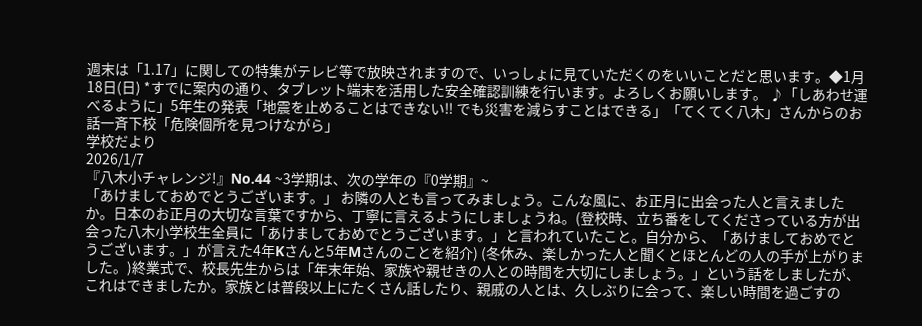週末は「1.17」に関しての特集がテレビ等で放映されますので、いっしょに見ていただくのをいいことだと思います。◆1月18日(日) *すでに案内の通り、タブレット端末を活用した安全確認訓練を行います。よろしくお願いします。 ♪「しあわせ運べるように」5年生の発表「地震を止めることはできない‼ でも災害を減らすことはできる」「てくてく八木」さんからのお話一斉下校「危険個所を見つけながら」
学校だより
2026/1/7
『八木小チャレンジ!』No.44 ~3学期は、次の学年の『0学期』~
「あけましておめでとうございます。」 お隣の人とも言ってみましょう。こんな風に、お正月に出会った人と言えましたか。日本のお正月の大切な言葉ですから、丁寧に言えるようにしましょうね。(登校時、立ち番をしてくださっている方が出会った八木小学校生全員に「あけましておめでとうございます。」と言われていたこと。自分から、「あけましておめでとうございます。」が言えた4年Kさんと5年Mさんのことを紹介) (冬休み、楽しかった人と聞くとほとんどの人の手が上がりました。)終業式で、校長先生からは「年末年始、家族や親せきの人との時間を大切にしましょう。」という話をしましたが、これはできましたか。家族とは普段以上にたくさん話したり、親戚の人とは、久しぶりに会って、楽しい時間を過ごすの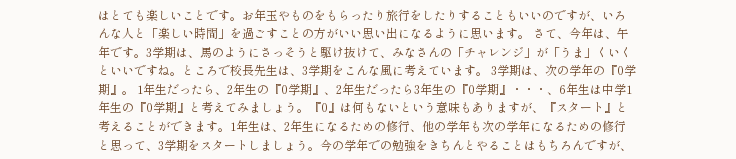はとても楽しいことです。お年玉やものをもらったり旅行をしたりすることもいいのですが、いろんな人と「楽しい時間」を過ごすことの方がいい思い出になるように思います。 さて、今年は、午年です。3学期は、馬のようにさっそうと駆け抜けて、みなさんの「チャレンジ」が「うま」くいくといいですね。ところで校長先生は、3学期をこんな風に考えています。 3学期は、次の学年の『0学期』。 1年生だったら、2年生の『0学期』、2年生だったら3年生の『0学期』・・・、6年生は中学1年生の『0学期』と考えてみましょう。『0』は何もないという意味もありますが、『スタート』と考えることができます。1年生は、2年生になるための修行、他の学年も次の学年になるための修行と思って、3学期をスタートしましょう。今の学年での勉強をきちんとやることはもちろんですが、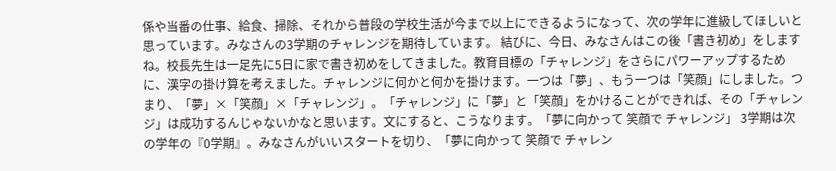係や当番の仕事、給食、掃除、それから普段の学校生活が今まで以上にできるようになって、次の学年に進級してほしいと思っています。みなさんの3学期のチャレンジを期待しています。 結びに、今日、みなさんはこの後「書き初め」をしますね。校長先生は一足先に5日に家で書き初めをしてきました。教育目標の「チャレンジ」をさらにパワーアップするために、漢字の掛け算を考えました。チャレンジに何かと何かを掛けます。一つは「夢」、もう一つは「笑顔」にしました。つまり、「夢」×「笑顔」×「チャレンジ」。「チャレンジ」に「夢」と「笑顔」をかけることができれば、その「チャレンジ」は成功するんじゃないかなと思います。文にすると、こうなります。「夢に向かって 笑顔で チャレンジ」 3学期は次の学年の『0学期』。みなさんがいいスタートを切り、「夢に向かって 笑顔で チャレン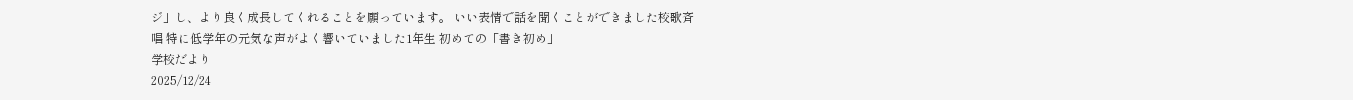ジ」し、より良く成長してくれることを願っています。 いい表情で話を聞くことができました校歌斉唱 特に低学年の元気な声がよく響いていました1年生 初めての「書き初め」
学校だより
2025/12/24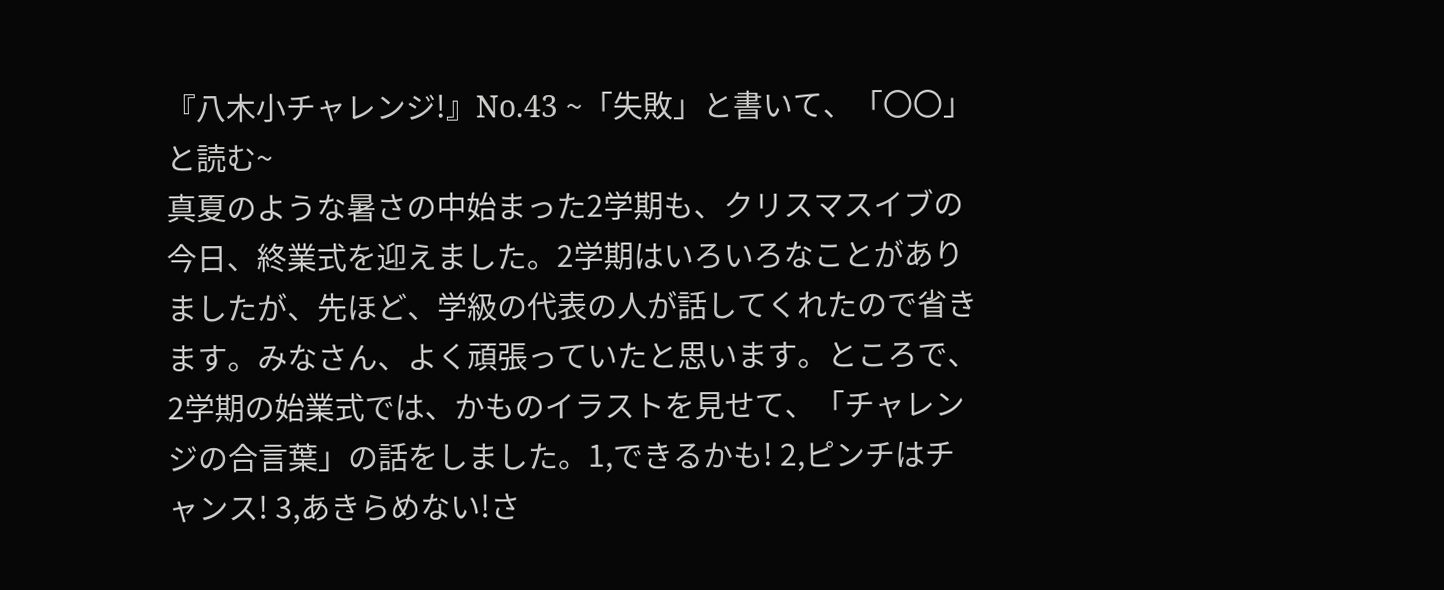『八木小チャレンジ!』No.43 ~「失敗」と書いて、「〇〇」と読む~
真夏のような暑さの中始まった2学期も、クリスマスイブの今日、終業式を迎えました。2学期はいろいろなことがありましたが、先ほど、学級の代表の人が話してくれたので省きます。みなさん、よく頑張っていたと思います。ところで、2学期の始業式では、かものイラストを見せて、「チャレンジの合言葉」の話をしました。1,できるかも! 2,ピンチはチャンス! 3,あきらめない!さ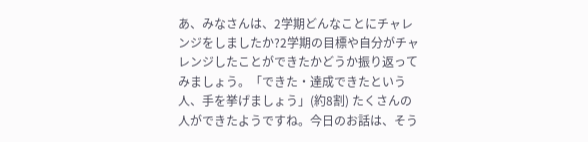あ、みなさんは、2学期どんなことにチャレンジをしましたか?2学期の目標や自分がチャレンジしたことができたかどうか振り返ってみましょう。「できた・達成できたという人、手を挙げましょう」(約8割) たくさんの人ができたようですね。今日のお話は、そう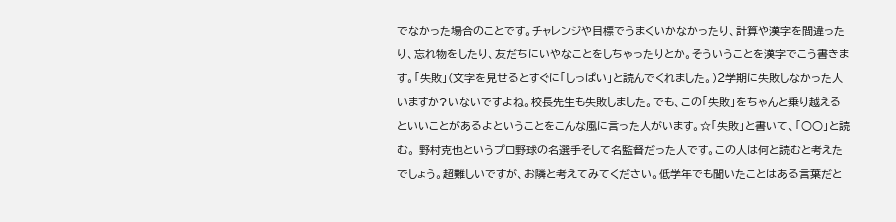でなかった場合のことです。チャレンジや目標でうまくいかなかったり、計算や漢字を間違ったり、忘れ物をしたり、友だちにいやなことをしちゃったりとか。そういうことを漢字でこう書きます。「失敗」(文字を見せるとすぐに「しっぱい」と読んでくれました。)2学期に失敗しなかった人いますか?いないですよね。校長先生も失敗しました。でも、この「失敗」をちゃんと乗り越えるといいことがあるよということをこんな風に言った人がいます。☆「失敗」と書いて、「○○」と読む。 野村克也というプロ野球の名選手そして名監督だった人です。この人は何と読むと考えたでしょう。超難しいですが、お隣と考えてみてください。低学年でも聞いたことはある言葉だと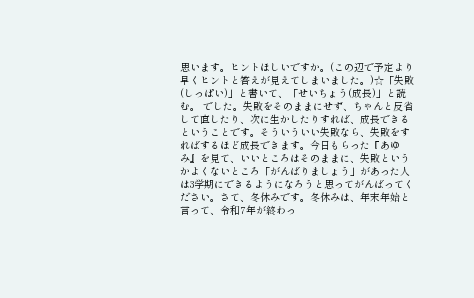思います。ヒントほしいですか。(この辺で予定より早くヒントと答えが見えてしまいました。)☆「失敗(しっぱい)」と書いて、「せいちょう(成長)」と読む。 でした。失敗をそのままにせず、ちゃんと反省して直したり、次に生かしたりすれば、成長できるということです。そういういい失敗なら、失敗をすればするほど成長できます。今日もらった『あゆみ』を見て、いいところはそのままに、失敗というかよくないところ「がんばりましょう」があった人は3学期にできるようになろうと思ってがんばってください。さて、冬休みです。冬休みは、年末年始と言って、令和7年が終わっ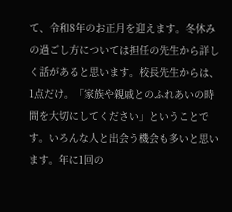て、令和8年のお正月を迎えます。冬休みの過ごし方については担任の先生から詳しく話があると思います。校長先生からは、1点だけ。「家族や親戚とのふれあいの時間を大切にしてください」ということです。いろんな人と出会う機会も多いと思います。年に1回の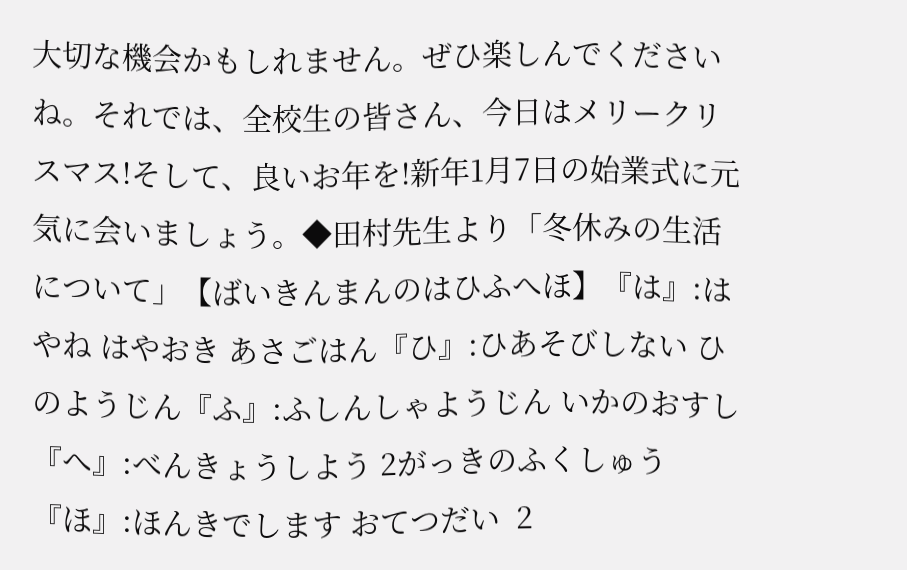大切な機会かもしれません。ぜひ楽しんでくださいね。それでは、全校生の皆さん、今日はメリークリスマス!そして、良いお年を!新年1月7日の始業式に元気に会いましょう。◆田村先生より「冬休みの生活について」【ばいきんまんのはひふへほ】『は』:はやね はやおき あさごはん『ひ』:ひあそびしない ひのようじん『ふ』:ふしんしゃようじん いかのおすし『へ』:べんきょうしよう 2がっきのふくしゅう『ほ』:ほんきでします おてつだい  2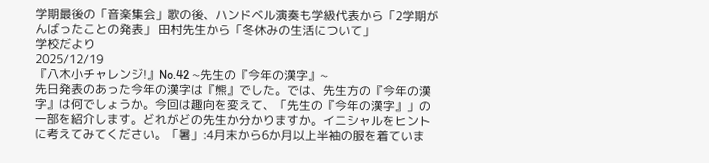学期最後の「音楽集会」歌の後、ハンドベル演奏も学級代表から「2学期がんばったことの発表」 田村先生から「冬休みの生活について」
学校だより
2025/12/19
『八木小チャレンジ!』No.42 ~先生の『今年の漢字』~
先日発表のあった今年の漢字は『熊』でした。では、先生方の『今年の漢字』は何でしょうか。今回は趣向を変えて、「先生の『今年の漢字』」の一部を紹介します。どれがどの先生か分かりますか。イニシャルをヒントに考えてみてください。「暑」:4月末から6か月以上半袖の服を着ていま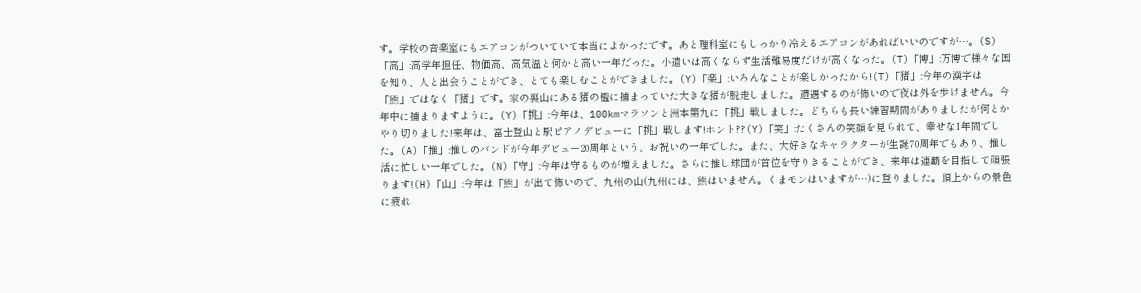す。学校の音楽室にもエアコンがついていて本当によかったです。あと理科室にもしっかり冷えるエアコンがあればいいのですが…。(S)「高」:高学年担任、物価高、高気温と何かと高い一年だった。小遣いは高くならず生活難易度だけが高くなった。(T)「博」:万博で様々な国を知り、人と出会うことができ、とても楽しむことができました。(Y)「楽」:いろんなことが楽しかったから!(T)「猪」:今年の漢字は「熊」ではなく「猪」です。家の裏山にある猪の檻に捕まっていた大きな猪が脱走しました。遭遇するのが怖いので夜は外を歩けません。今年中に捕まりますように。(Y)「挑」:今年は、100kmマラソンと洲本第九に「挑」戦しました。どちらも長い練習期間がありましたが何とかやり切りました!来年は、富士登山と駅ピアノデビューに「挑」戦します!ホント??(Y)「笑」:たくさんの笑顔を見られて、幸せな1年間でした。(A)「推」:推しのバンドが今年デビュー20周年という、お祝いの一年でした。また、大好きなキャラクターが生誕70周年でもあり、推し活に忙しい一年でした。(N)「守」:今年は守るものが増えました。さらに推し球団が首位を守りきることができ、来年は連覇を目指して頑張ります!(H)「山」:今年は「熊」が出て怖いので、九州の山(九州には、熊はいません。くまモンはいますが…)に登りました。頂上からの景色に疲れ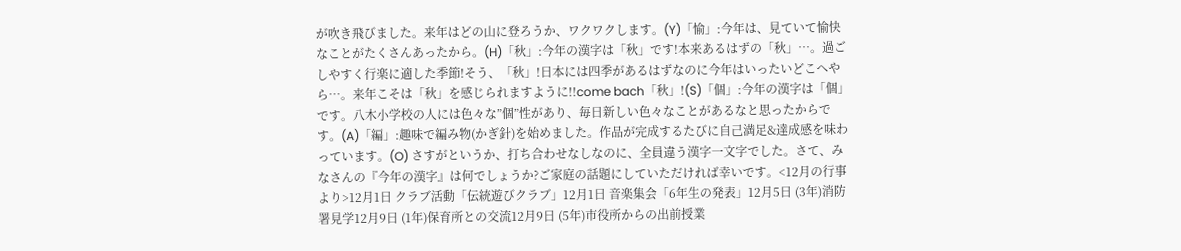が吹き飛びました。来年はどの山に登ろうか、ワクワクします。(Y)「愉」:今年は、見ていて愉快なことがたくさんあったから。(H)「秋」:今年の漢字は「秋」です!本来あるはずの「秋」…。過ごしやすく行楽に適した季節!そう、「秋」!日本には四季があるはずなのに今年はいったいどこへやら…。来年こそは「秋」を感じられますように!!come bach「秋」!(S)「個」:今年の漢字は「個」です。八木小学校の人には色々な”個”性があり、毎日新しい色々なことがあるなと思ったからです。(A)「編」:趣味で編み物(かぎ針)を始めました。作品が完成するたびに自己満足&達成感を味わっています。(O) さすがというか、打ち合わせなしなのに、全員違う漢字一文字でした。さて、みなさんの『今年の漢字』は何でしょうか?ご家庭の話題にしていただければ幸いです。<12月の行事より>12月1日 クラブ活動「伝統遊びクラブ」12月1日 音楽集会「6年生の発表」12月5日 (3年)消防署見学12月9日 (1年)保育所との交流12月9日 (5年)市役所からの出前授業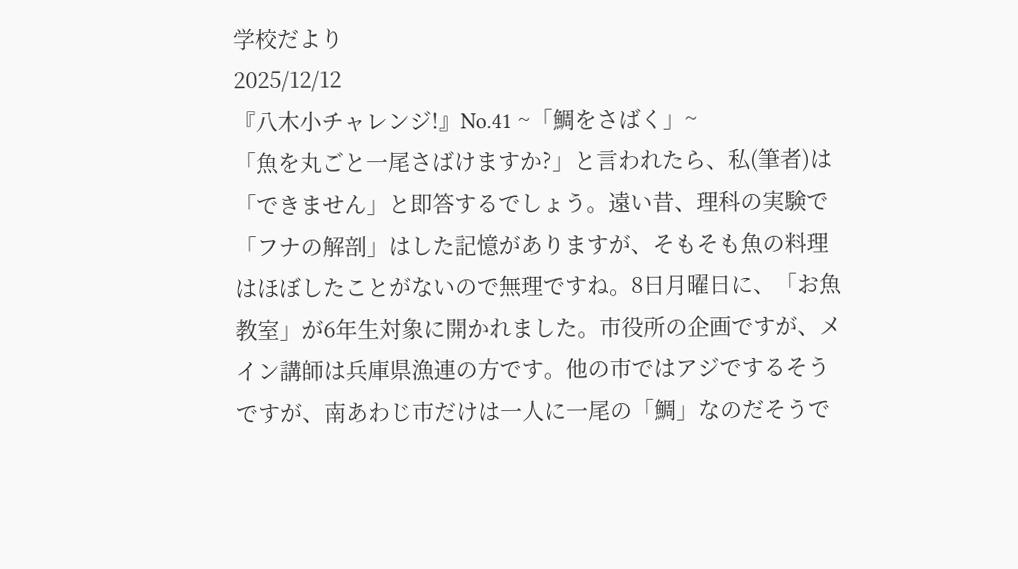学校だより
2025/12/12
『八木小チャレンジ!』No.41 ~「鯛をさばく」~
「魚を丸ごと一尾さばけますか?」と言われたら、私(筆者)は「できません」と即答するでしょう。遠い昔、理科の実験で「フナの解剖」はした記憶がありますが、そもそも魚の料理はほぼしたことがないので無理ですね。8日月曜日に、「お魚教室」が6年生対象に開かれました。市役所の企画ですが、メイン講師は兵庫県漁連の方です。他の市ではアジでするそうですが、南あわじ市だけは一人に一尾の「鯛」なのだそうで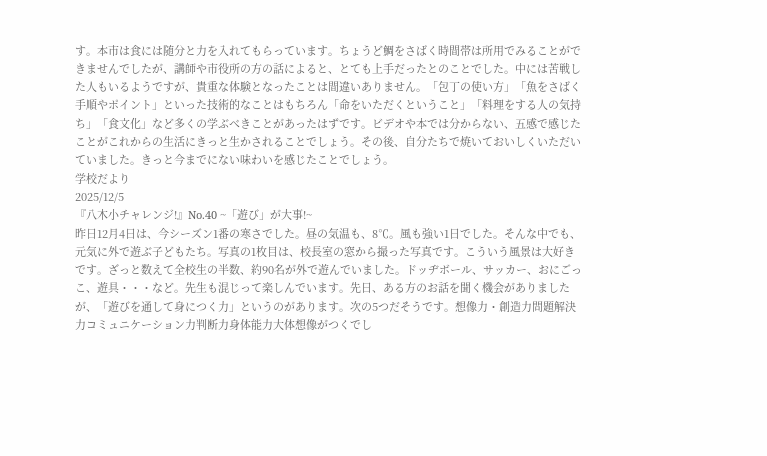す。本市は食には随分と力を入れてもらっています。ちょうど鯛をさばく時間帯は所用でみることができませんでしたが、講師や市役所の方の話によると、とても上手だったとのことでした。中には苦戦した人もいるようですが、貴重な体験となったことは間違いありません。「包丁の使い方」「魚をさばく手順やポイント」といった技術的なことはもちろん「命をいただくということ」「料理をする人の気持ち」「食文化」など多くの学ぶべきことがあったはずです。ビデオや本では分からない、五感で感じたことがこれからの生活にきっと生かされることでしょう。その後、自分たちで焼いておいしくいただいていました。きっと今までにない味わいを感じたことでしょう。
学校だより
2025/12/5
『八木小チャレンジ!』No.40 ~「遊び」が大事!~
昨日12月4日は、今シーズン1番の寒さでした。昼の気温も、8℃。風も強い1日でした。そんな中でも、元気に外で遊ぶ子どもたち。写真の1枚目は、校長室の窓から撮った写真です。こういう風景は大好きです。ざっと数えて全校生の半数、約90名が外で遊んでいました。ドッヂボール、サッカー、おにごっこ、遊具・・・など。先生も混じって楽しんでいます。先日、ある方のお話を聞く機会がありましたが、「遊びを通して身につく力」というのがあります。次の5つだそうです。想像力・創造力問題解決力コミュニケーション力判断力身体能力大体想像がつくでし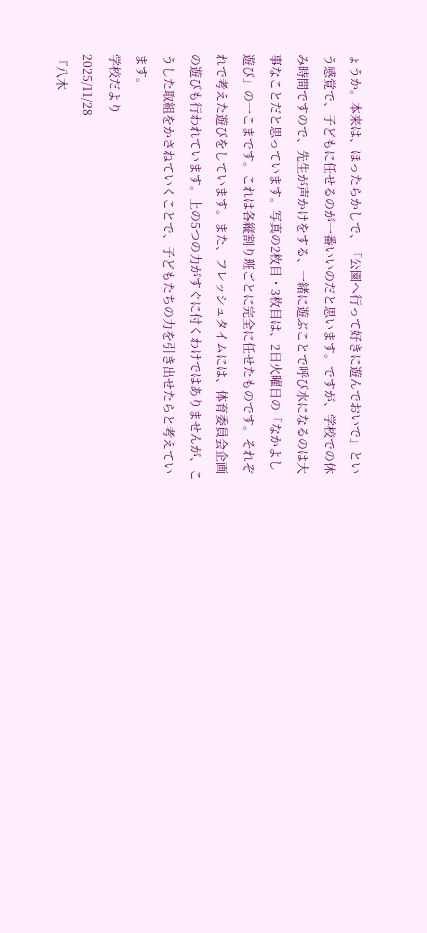ょうか。本来は、ほったらかしで、「公園へ行って好きに遊んでおいで」という感覚で、子どもに任せるのが一番いいのだと思います。ですが、学校での休み時間ですので、先生が声かけをする、一緒に遊ぶことで呼び水になるのは大事なことだと思っています。写真の2枚目・3枚目は、2日火曜日の「なかよし遊び」の一こまです。これは各縦割り班ごとに完全に任せたものです。それぞれで考えた遊びをしています。また、フレッシュタイムには、体育委員会企画の遊びも行われています。上の5つの力がすぐに付くわけではありませんが、こうした取組をかさねていくことで、子どもたちの力を引き出せたらと考えています。
学校だより
2025/11/28
『八木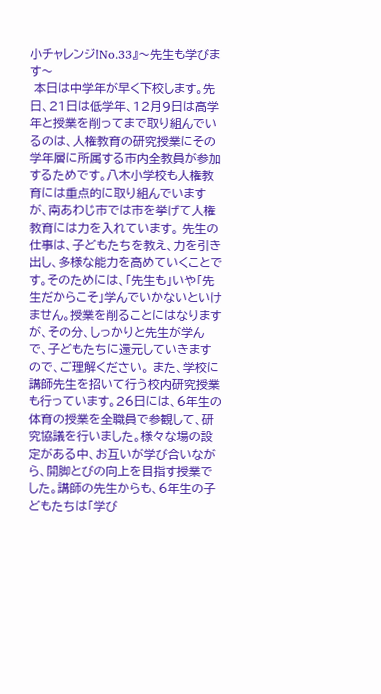小チャレンジ!No.33』〜先生も学びます〜
 本日は中学年が早く下校します。先日、21日は低学年、12月9日は高学年と授業を削ってまで取り組んでいるのは、人権教育の研究授業にその学年層に所属する市内全教員が参加するためです。八木小学校も人権教育には重点的に取り組んでいますが、南あわじ市では市を挙げて人権教育には力を入れています。 先生の仕事は、子どもたちを教え、力を引き出し、多様な能力を高めていくことです。そのためには、「先生も」いや「先生だからこそ」学んでいかないといけません。授業を削ることにはなりますが、その分、しっかりと先生が学んで、子どもたちに還元していきますので、ご理解ください。 また、学校に講師先生を招いて行う校内研究授業も行っています。26日には、6年生の体育の授業を全職員で参観して、研究協議を行いました。様々な場の設定がある中、お互いが学び合いながら、開脚とびの向上を目指す授業でした。講師の先生からも、6年生の子どもたちは「学び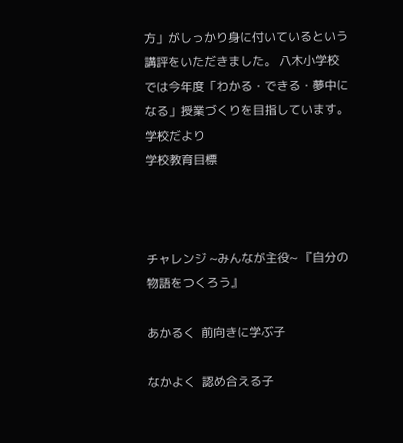方」がしっかり身に付いているという講評をいただきました。 八木小学校では今年度「わかる・できる・夢中になる」授業づくりを目指しています。
学校だより
学校教育目標



チャレンジ ~みんなが主役~ 『自分の物語をつくろう』

あかるく  前向きに学ぶ子

なかよく  認め合える子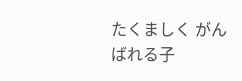たくましく がんばれる子